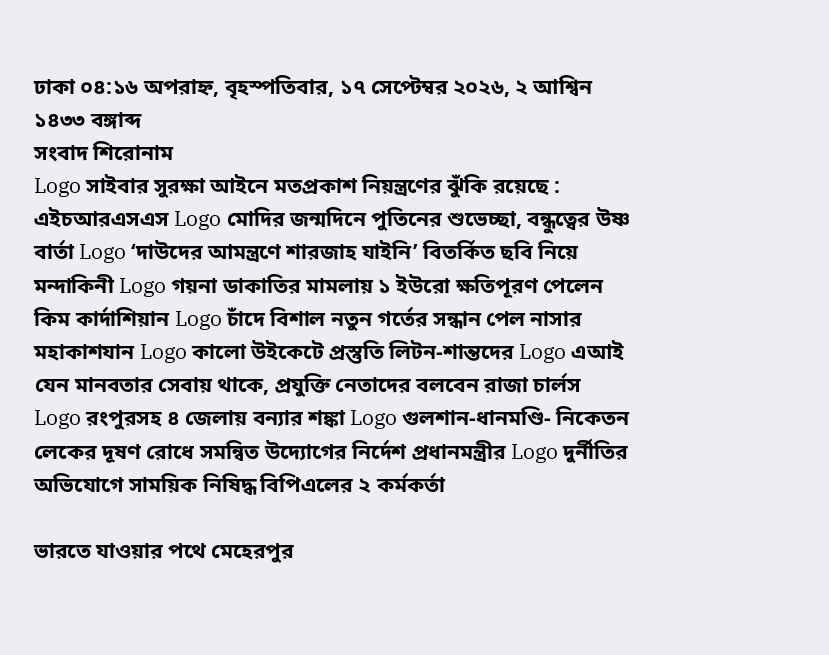ঢাকা ০৪:১৬ অপরাহ্ন, বৃহস্পতিবার, ১৭ সেপ্টেম্বর ২০২৬, ২ আশ্বিন ১৪৩৩ বঙ্গাব্দ
সংবাদ শিরোনাম
Logo সাইবার সুরক্ষা আইনে মতপ্রকাশ নিয়ন্ত্রণের ঝুঁকি রয়েছে : এইচআরএসএস Logo মোদির জন্মদিনে পুতিনের শুভেচ্ছা, বন্ধুত্বের উষ্ণ বার্তা Logo ‘দাউদের আমন্ত্রণে শারজাহ যাইনি’ বিতর্কিত ছবি নিয়ে মন্দাকিনী Logo গয়না ডাকাতির মামলায় ১ ইউরো ক্ষতিপূরণ পেলেন কিম কার্দাশিয়ান Logo চাঁদে বিশাল নতুন গর্তের সন্ধান পেল নাসার মহাকাশযান Logo কালো উইকেটে প্রস্তুতি লিটন-শান্তদের Logo এআই যেন মানবতার সেবায় থাকে, প্রযুক্তি নেতাদের বলবেন রাজা চার্লস Logo রংপুরসহ ৪ জেলায় বন্যার শঙ্কা Logo গুলশান-ধানমণ্ডি- নিকেতন লেকের দূষণ রোধে সমন্বিত উদ্যোগের নির্দেশ প্রধানমন্ত্রীর Logo দুর্নীতির অভিযোগে সাময়িক নিষিদ্ধ বিপিএলের ২ কর্মকর্তা

ভারতে যাওয়ার পথে মেহেরপুর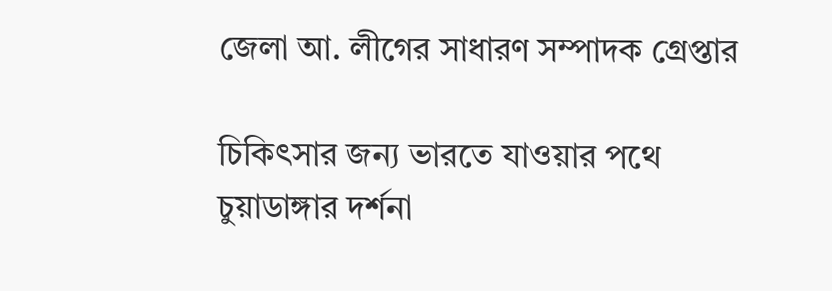জেলা আ. লীগের সাধারণ সম্পাদক গ্রেপ্তার

চিকিৎসার জন্য ভারতে যাওয়ার পথে চুয়াডাঙ্গার দর্শনা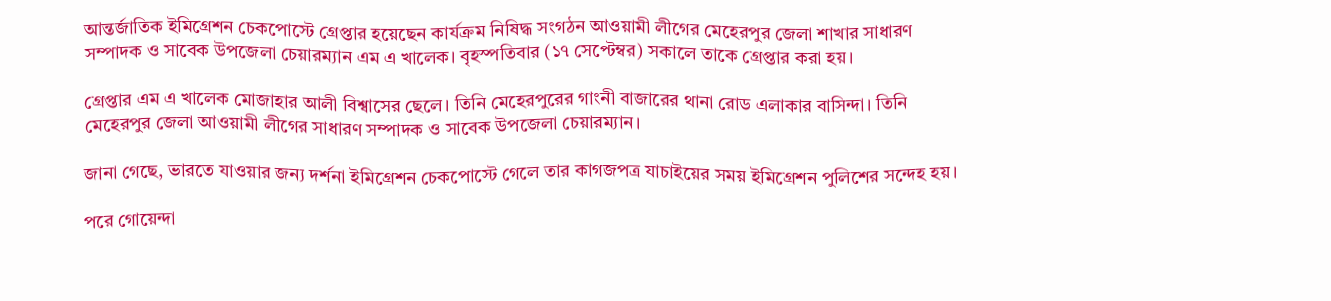আন্তর্জাতিক ইমিগ্রেশন চেকপোস্টে গ্রেপ্তার হয়েছেন কার্যক্রম নিষিদ্ধ সংগঠন আওয়ামী লীগের মেহেরপুর জেলা শাখার সাধারণ সম্পাদক ও সাবেক উপজেলা চেয়ারম্যান এম এ খালেক। বৃহস্পতিবার (১৭ সেপ্টেম্বর) সকালে তাকে গ্রেপ্তার করা হয়।

গ্রেপ্তার এম এ খালেক মোজাহার আলী বিশ্বাসের ছেলে। তিনি মেহেরপুরের গাংনী বাজারের থানা রোড এলাকার বাসিন্দা। তিনি মেহেরপুর জেলা আওয়ামী লীগের সাধারণ সম্পাদক ও সাবেক উপজেলা চেয়ারম্যান।

জানা গেছে, ভারতে যাওয়ার জন্য দর্শনা ইমিগ্রেশন চেকপোস্টে গেলে তার কাগজপত্র যাচাইয়ের সময় ইমিগ্রেশন পুলিশের সন্দেহ হয়।

পরে গোয়েন্দা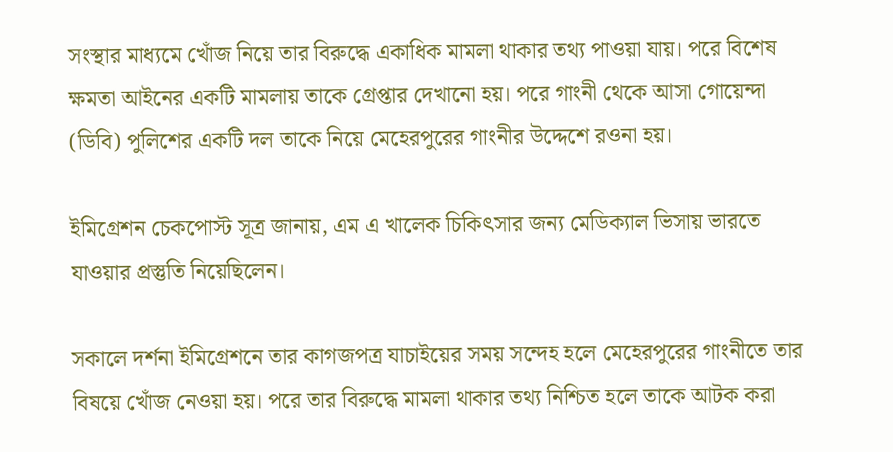সংস্থার মাধ্যমে খোঁজ নিয়ে তার বিরুদ্ধে একাধিক মামলা থাকার তথ্য পাওয়া যায়। পরে বিশেষ ক্ষমতা আইনের একটি মামলায় তাকে গ্রেপ্তার দেখানো হয়। পরে গাংনী থেকে আসা গোয়েন্দা (ডিবি) পুলিশের একটি দল তাকে নিয়ে মেহেরপুরের গাংনীর উদ্দেশে রওনা হয়।

ইমিগ্রেশন চেকপোস্ট সূত্র জানায়, এম এ খালেক চিকিৎসার জন্য মেডিক্যাল ভিসায় ভারতে যাওয়ার প্রস্তুতি নিয়েছিলেন।

সকালে দর্শনা ইমিগ্রেশনে তার কাগজপত্র যাচাইয়ের সময় সন্দেহ হলে মেহেরপুরের গাংনীতে তার বিষয়ে খোঁজ নেওয়া হয়। পরে তার বিরুদ্ধে মামলা থাকার তথ্য নিশ্চিত হলে তাকে আটক করা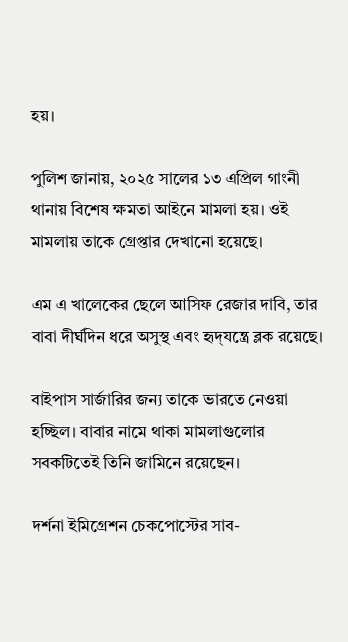হয়।

পুলিশ জানায়, ২০২৫ সালের ১৩ এপ্রিল গাংনী থানায় বিশেষ ক্ষমতা আইনে মামলা হয়। ওই মামলায় তাকে গ্রেপ্তার দেখানো হয়েছে।

এম এ খালেকের ছেলে আসিফ রেজার দাবি, তার বাবা দীর্ঘদিন ধরে অসুস্থ এবং হৃদ্‌যন্ত্রে ব্লক রয়েছে।

বাইপাস সার্জারির জন্য তাকে ভারতে নেওয়া হচ্ছিল। বাবার নামে থাকা মামলাগুলোর সবকটিতেই তিনি জামিনে রয়েছেন।

দর্শনা ইমিগ্রেশন চেকপোস্টের সাব-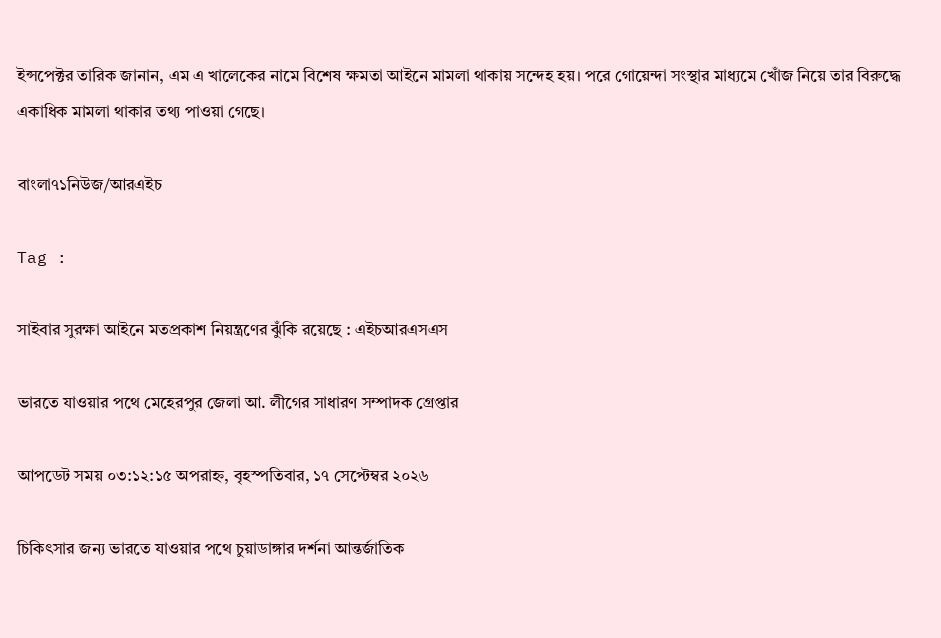ইন্সপেক্টর তারিক জানান, এম এ খালেকের নামে বিশেষ ক্ষমতা আইনে মামলা থাকায় সন্দেহ হয়। পরে গোয়েন্দা সংস্থার মাধ্যমে খোঁজ নিয়ে তার বিরুদ্ধে একাধিক মামলা থাকার তথ্য পাওয়া গেছে।

বাংলা৭১নিউজ/আরএইচ

Tag :

সাইবার সুরক্ষা আইনে মতপ্রকাশ নিয়ন্ত্রণের ঝুঁকি রয়েছে : এইচআরএসএস

ভারতে যাওয়ার পথে মেহেরপুর জেলা আ. লীগের সাধারণ সম্পাদক গ্রেপ্তার

আপডেট সময় ০৩:১২:১৫ অপরাহ্ন, বৃহস্পতিবার, ১৭ সেপ্টেম্বর ২০২৬

চিকিৎসার জন্য ভারতে যাওয়ার পথে চুয়াডাঙ্গার দর্শনা আন্তর্জাতিক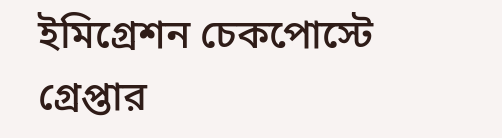ইমিগ্রেশন চেকপোস্টে গ্রেপ্তার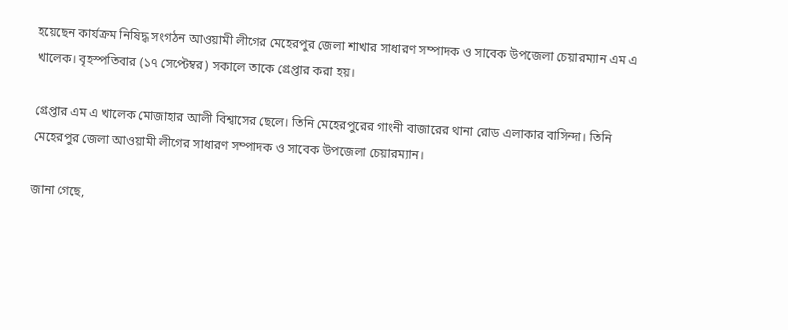হয়েছেন কার্যক্রম নিষিদ্ধ সংগঠন আওয়ামী লীগের মেহেরপুর জেলা শাখার সাধারণ সম্পাদক ও সাবেক উপজেলা চেয়ারম্যান এম এ খালেক। বৃহস্পতিবার (১৭ সেপ্টেম্বর) সকালে তাকে গ্রেপ্তার করা হয়।

গ্রেপ্তার এম এ খালেক মোজাহার আলী বিশ্বাসের ছেলে। তিনি মেহেরপুরের গাংনী বাজারের থানা রোড এলাকার বাসিন্দা। তিনি মেহেরপুর জেলা আওয়ামী লীগের সাধারণ সম্পাদক ও সাবেক উপজেলা চেয়ারম্যান।

জানা গেছে,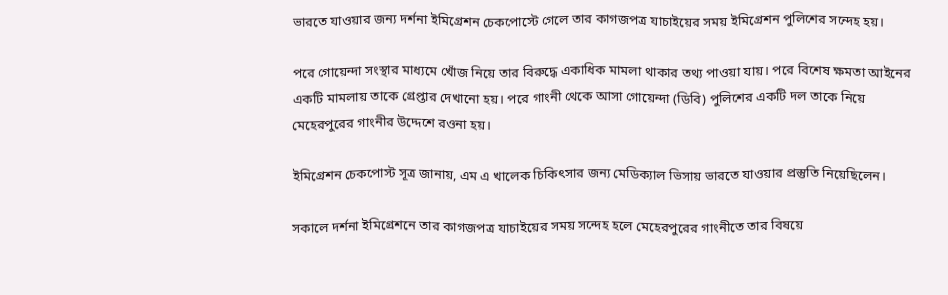ভারতে যাওয়ার জন্য দর্শনা ইমিগ্রেশন চেকপোস্টে গেলে তার কাগজপত্র যাচাইয়ের সময় ইমিগ্রেশন পুলিশের সন্দেহ হয়।

পরে গোয়েন্দা সংস্থার মাধ্যমে খোঁজ নিয়ে তার বিরুদ্ধে একাধিক মামলা থাকার তথ্য পাওয়া যায়। পরে বিশেষ ক্ষমতা আইনের একটি মামলায় তাকে গ্রেপ্তার দেখানো হয়। পরে গাংনী থেকে আসা গোয়েন্দা (ডিবি) পুলিশের একটি দল তাকে নিয়ে মেহেরপুরের গাংনীর উদ্দেশে রওনা হয়।

ইমিগ্রেশন চেকপোস্ট সূত্র জানায়, এম এ খালেক চিকিৎসার জন্য মেডিক্যাল ভিসায় ভারতে যাওয়ার প্রস্তুতি নিয়েছিলেন।

সকালে দর্শনা ইমিগ্রেশনে তার কাগজপত্র যাচাইয়ের সময় সন্দেহ হলে মেহেরপুরের গাংনীতে তার বিষয়ে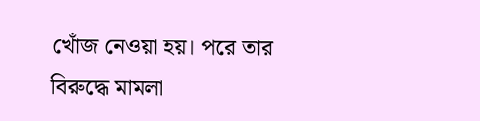খোঁজ নেওয়া হয়। পরে তার বিরুদ্ধে মামলা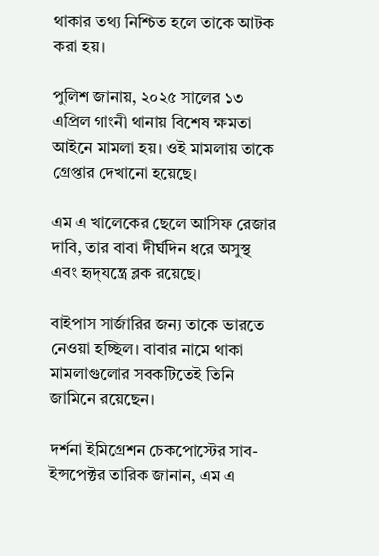থাকার তথ্য নিশ্চিত হলে তাকে আটক করা হয়।

পুলিশ জানায়, ২০২৫ সালের ১৩ এপ্রিল গাংনী থানায় বিশেষ ক্ষমতা আইনে মামলা হয়। ওই মামলায় তাকে গ্রেপ্তার দেখানো হয়েছে।

এম এ খালেকের ছেলে আসিফ রেজার দাবি, তার বাবা দীর্ঘদিন ধরে অসুস্থ এবং হৃদ্‌যন্ত্রে ব্লক রয়েছে।

বাইপাস সার্জারির জন্য তাকে ভারতে নেওয়া হচ্ছিল। বাবার নামে থাকা মামলাগুলোর সবকটিতেই তিনি জামিনে রয়েছেন।

দর্শনা ইমিগ্রেশন চেকপোস্টের সাব-ইন্সপেক্টর তারিক জানান, এম এ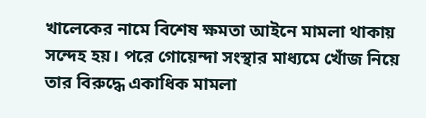খালেকের নামে বিশেষ ক্ষমতা আইনে মামলা থাকায় সন্দেহ হয়। পরে গোয়েন্দা সংস্থার মাধ্যমে খোঁজ নিয়ে তার বিরুদ্ধে একাধিক মামলা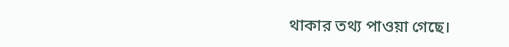থাকার তথ্য পাওয়া গেছে।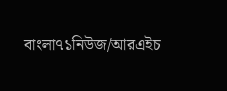বাংলা৭১নিউজ/আরএইচ